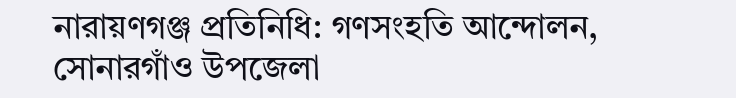নারায়ণগঞ্জ প্রতিনিধি: গণসংহতি আন্দোলন, সোনারগাঁও উপজেলা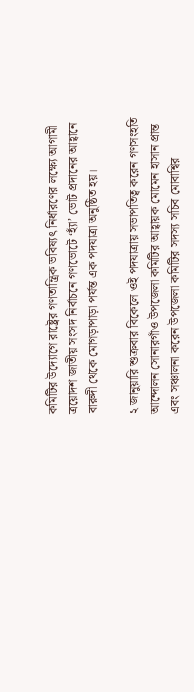কমিটির উদ্যোগে রাষ্ট্রের গণতান্ত্রিক ভবিষ্যৎ নির্ধারণের লক্ষ্যে আগামী ত্রয়োদশ জাতীয় সংসদ নির্বাচনে গণভোটে ‘হ্যাঁ’ ভোট প্রদানের আহ্বানে বারুদী থেকে মোগড়াপাড়া পর্যন্ত এক পদযাত্রা অনুষ্ঠিত হয়।

২ জানুয়ারি শুক্রবার বিকেলে ওই পদযাত্রায় সভাপতিত্ব করেন গণসংহতি আন্দোলন সোনারগাঁও উপজেলা কমিটির আহ্বায়ক মোমেন হাসান প্রান্ত এবং সঞ্চালনা করেন উপজেলা কমিটির সদস্য সচিব মোবাশ্বির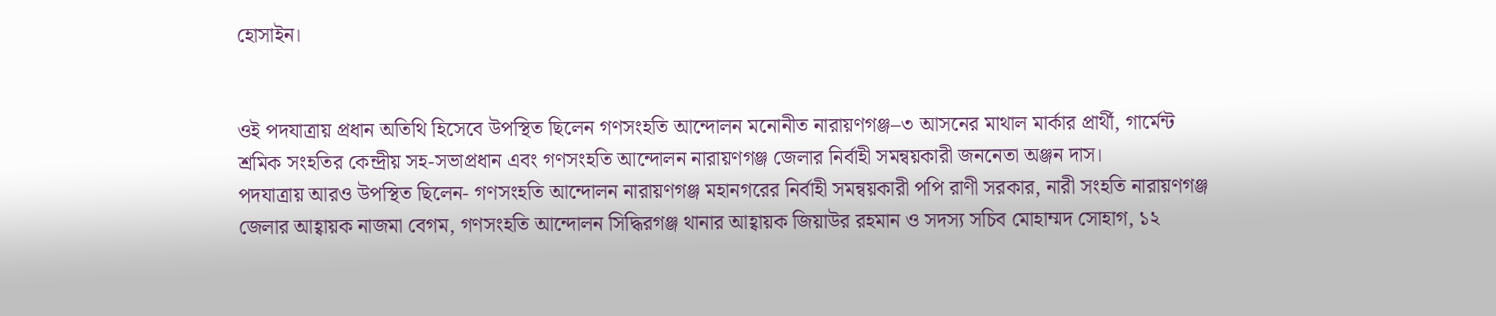হোসাইন।


ওই পদযাত্রায় প্রধান অতিথি হিসেবে উপস্থিত ছিলেন গণসংহতি আন্দোলন মনোনীত নারায়ণগঞ্জ–৩ আসনের মাথাল মার্কার প্রার্থী, গার্মেন্ট শ্রমিক সংহতির কেন্দ্রীয় সহ-সভাপ্রধান এবং গণসংহতি আন্দোলন নারায়ণগঞ্জ জেলার নির্বাহী সমন্বয়কারী জননেতা অঞ্জন দাস।
পদযাত্রায় আরও উপস্থিত ছিলেন- গণসংহতি আন্দোলন নারায়ণগঞ্জ মহানগরের নির্বাহী সমন্বয়কারী পপি রাণী সরকার, নারী সংহতি নারায়ণগঞ্জ জেলার আহ্বায়ক নাজমা বেগম, গণসংহতি আন্দোলন সিদ্ধিরগঞ্জ থানার আহ্বায়ক জিয়াউর রহমান ও সদস্য সচিব মোহাম্মদ সোহাগ, ১২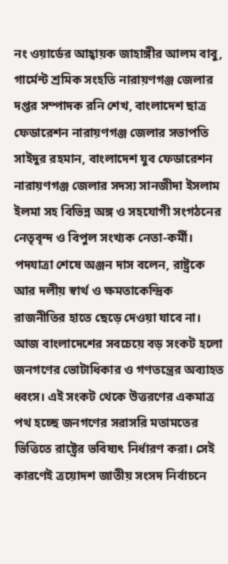নং ওয়ার্ডের আহ্বায়ক জাহাঙ্গীর আলম বাবু, গার্মেন্ট শ্রমিক সংহতি নারায়ণগঞ্জ জেলার দপ্তর সম্পাদক রনি শেখ, বাংলাদেশ ছাত্র ফেডারেশন নারায়ণগঞ্জ জেলার সভাপতি সাইদুর রহমান, বাংলাদেশ যুব ফেডারেশন নারায়ণগঞ্জ জেলার সদস্য সানজীদা ইসলাম ইলমা সহ বিভিন্ন অঙ্গ ও সহযোগী সংগঠনের নেতৃবৃন্দ ও বিপুল সংখ্যক নেতা-কর্মী।
পদযাত্রা শেষে অঞ্জন দাস বলেন, রাষ্ট্রকে আর দলীয় স্বার্থ ও ক্ষমতাকেন্দ্রিক রাজনীতির হাতে ছেড়ে দেওয়া যাবে না। আজ বাংলাদেশের সবচেয়ে বড় সংকট হলো জনগণের ভোটাধিকার ও গণতন্ত্রের অব্যাহত ধ্বংস। এই সংকট থেকে উত্তরণের একমাত্র পথ হচ্ছে জনগণের সরাসরি মতামতের ভিত্তিতে রাষ্ট্রের ভবিষ্যৎ নির্ধারণ করা। সেই কারণেই ত্রয়োদশ জাতীয় সংসদ নির্বাচনে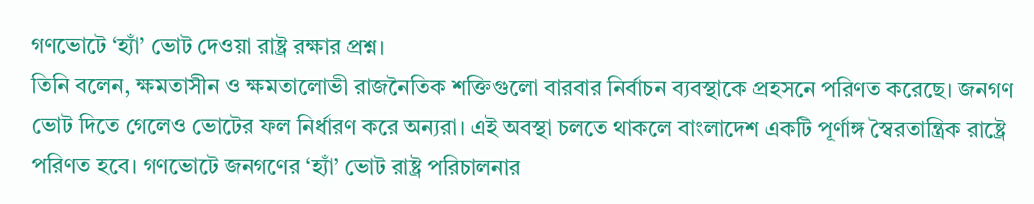গণভোটে ‘হ্যাঁ’ ভোট দেওয়া রাষ্ট্র রক্ষার প্রশ্ন।
তিনি বলেন, ক্ষমতাসীন ও ক্ষমতালোভী রাজনৈতিক শক্তিগুলো বারবার নির্বাচন ব্যবস্থাকে প্রহসনে পরিণত করেছে। জনগণ ভোট দিতে গেলেও ভোটের ফল নির্ধারণ করে অন্যরা। এই অবস্থা চলতে থাকলে বাংলাদেশ একটি পূর্ণাঙ্গ স্বৈরতান্ত্রিক রাষ্ট্রে পরিণত হবে। গণভোটে জনগণের ‘হ্যাঁ’ ভোট রাষ্ট্র পরিচালনার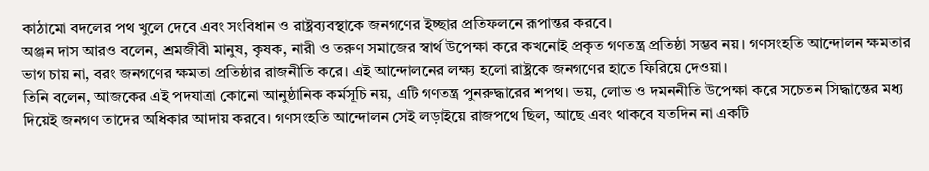কাঠামো বদলের পথ খুলে দেবে এবং সংবিধান ও রাষ্ট্রব্যবস্থাকে জনগণের ইচ্ছার প্রতিফলনে রূপান্তর করবে।
অঞ্জন দাস আরও বলেন, শ্রমজীবী মানুষ, কৃষক, নারী ও তরুণ সমাজের স্বার্থ উপেক্ষা করে কখনোই প্রকৃত গণতন্ত্র প্রতিষ্ঠা সম্ভব নয়। গণসংহতি আন্দোলন ক্ষমতার ভাগ চায় না, বরং জনগণের ক্ষমতা প্রতিষ্ঠার রাজনীতি করে। এই আন্দোলনের লক্ষ্য হলো রাষ্ট্রকে জনগণের হাতে ফিরিয়ে দেওয়া।
তিনি বলেন, আজকের এই পদযাত্রা কোনো আনুষ্ঠানিক কর্মসূচি নয়, এটি গণতন্ত্র পুনরুদ্ধারের শপথ। ভয়, লোভ ও দমননীতি উপেক্ষা করে সচেতন সিদ্ধান্তের মধ্য দিয়েই জনগণ তাদের অধিকার আদায় করবে। গণসংহতি আন্দোলন সেই লড়াইয়ে রাজপথে ছিল, আছে এবং থাকবে যতদিন না একটি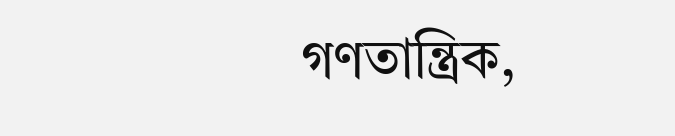গণতান্ত্রিক,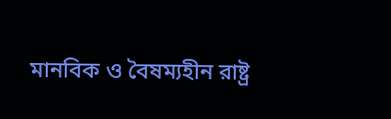মানবিক ও বৈষম্যহীন রাষ্ট্র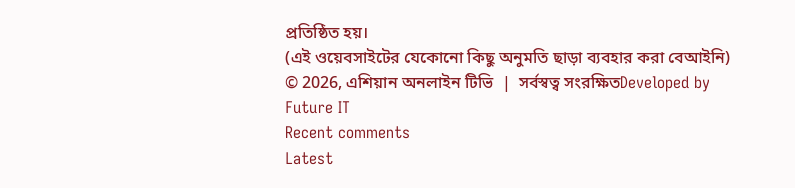প্রতিষ্ঠিত হয়।
(এই ওয়েবসাইটের যেকোনো কিছু অনুমতি ছাড়া ব্যবহার করা বেআইনি)
© 2026, এশিয়ান অনলাইন টিভি  |  সর্বস্বত্ব সংরক্ষিতDeveloped by Future IT
Recent comments
Latest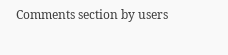Comments section by users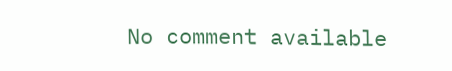No comment available